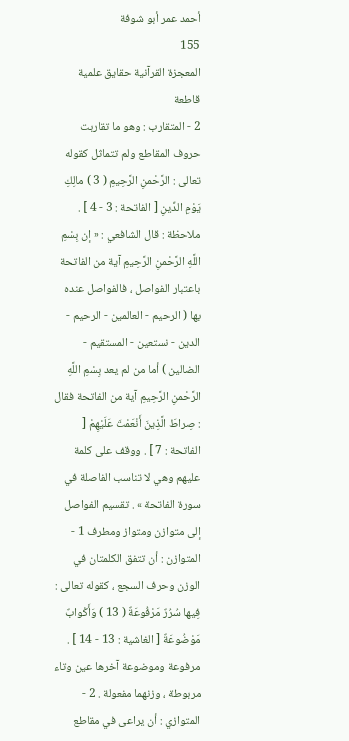أحمد عمر أبو شوفة
155
المعجزة القرآنية حقايق علمية قاطعة
2 - المتقارب : وهو ما تقاربت حروف المقاطع ولم تتماثل كقوله تعالى : الرَّحْمنِ الرَّحِيمِ ( 3 ) مالِكِ يَوْمِ الدِّينِ [ الفاتحة : 3 - 4 ] . ملاحظة : قال الشافعي : « إن بِسْمِ اللَّهِ الرَّحْمنِ الرَّحِيمِ آية من الفاتحة باعتبار الفواصل ، فالفواصل عنده بها ( الرحيم - العالمين - الرحيم - الدين - نستعين - المستقيم - الضالين ) أما من لم يعد بِسْمِ اللَّهِ الرَّحْمنِ الرَّحِيمِ آية من الفاتحة فقال : صِراطَ الَّذِينَ أَنْعَمْتَ عَلَيْهِمْ [ الفاتحة : 7 ] . ووقف على كلمة عليهم وهي لا تناسب الفاصلة في سورة الفاتحة » . تقسيم الفواصل إلى متوازن ومتواز ومطرف 1 - المتوازن : أن تتفق الكلمتان في الوزن وحرف السجع ، كقوله تعالى : فِيها سُرُرٌ مَرْفُوعَةٌ ( 13 ) وَأَكْوابٌ مَوْضُوعَةٌ [ الغاشية : 13 - 14 ] . مرفوعة وموضوعة آخرها عين وتاء مربوطة ، وزنهما مفعولة . 2 - المتوازي : أن يراعى في مقاطع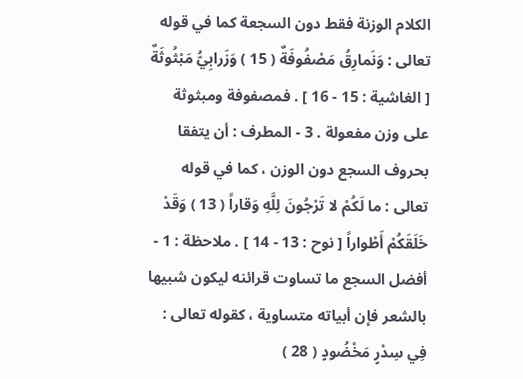الكلام الوزنة فقط دون السجعة كما في قوله تعالى : وَنَمارِقُ مَصْفُوفَةٌ ( 15 ) وَزَرابِيُّ مَبْثُوثَةٌ [ الغاشية : 15 - 16 ] . فمصفوفة ومبثوثة على وزن مفعولة . 3 - المطرف : أن يتفقا بحروف السجع دون الوزن ، كما في قوله تعالى : ما لَكُمْ لا تَرْجُونَ لِلَّهِ وَقاراً ( 13 ) وَقَدْ خَلَقَكُمْ أَطْواراً [ نوح : 13 - 14 ] . ملاحظة : 1 - أفضل السجع ما تساوت قرائنه ليكون شبيها بالشعر فإن أبياته متساوية ، كقوله تعالى : فِي سِدْرٍ مَخْضُودٍ ( 28 )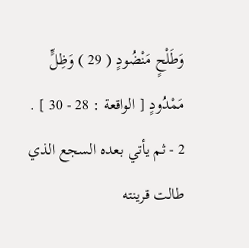وَطَلْحٍ مَنْضُودٍ ( 29 ) وَظِلٍّ مَمْدُودٍ [ الواقعة : 28 - 30 ] . 2 - ثم يأتي بعده السجع الذي طالت قرينته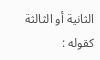الثانية أو الثالثة كقوله :